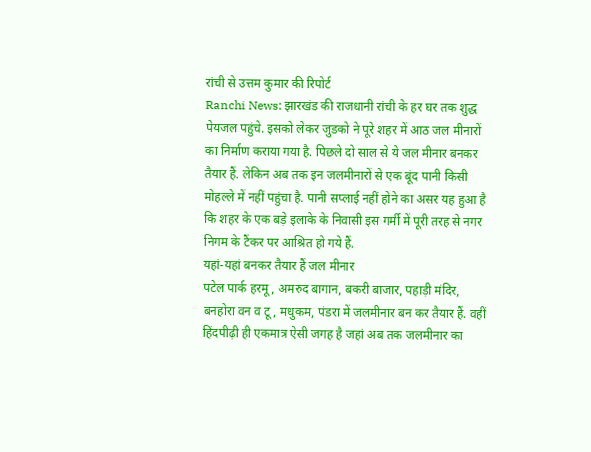रांची से उत्तम कुमार की रिपोर्ट
Ranchi News: झारखंड की राजधानी रांची के हर घर तक शुद्ध पेयजल पहुंचे. इसको लेकर जुडको ने पूरे शहर में आठ जल मीनारों का निर्माण कराया गया है. पिछले दो साल से ये जल मीनार बनकर तैयार हैं. लेकिन अब तक इन जलमीनारों से एक बूंद पानी किसी मोहल्ले में नहीं पहुंचा है. पानी सप्लाई नहीं होने का असर यह हुआ है कि शहर के एक बड़े इलाके के निवासी इस गर्मी में पूरी तरह से नगर निगम के टैंकर पर आश्रित हो गये हैं.
यहां-यहां बनकर तैयार हैं जल मीनार
पटेल पार्क हरमू, अमरुद बागान, बकरी बाजार, पहाड़ी मंदिर, बनहोरा वन व टू, मधुकम, पंडरा में जलमीनार बन कर तैयार हैं. वहीं हिंदपीढ़ी ही एकमात्र ऐसी जगह है जहां अब तक जलमीनार का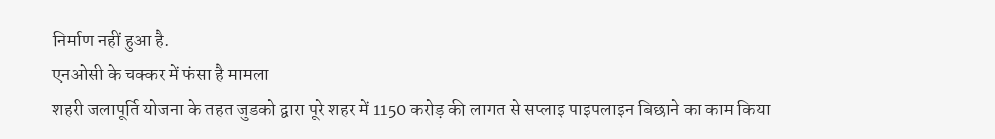निर्माण नहीं हुआ है.
एनओसी के चक्कर में फंसा है मामला
शहरी जलापूर्ति योजना के तहत जुडको द्वारा पूरे शहर में 1150 करोड़ की लागत से सप्लाइ पाइपलाइन बिछाने का काम किया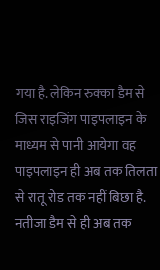गया है. लेकिन रुक्का डैम से जिस राइजिंग पाइपलाइन के माध्यम से पानी आयेगा वह पाइपलाइन ही अब तक तिलता से रातू रोड तक नहीं बिछा है. नतीजा डैम से ही अब तक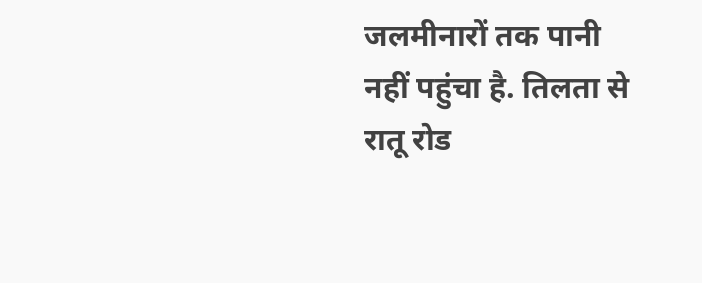जलमीनारों तक पानी नहीं पहुंचा है. तिलता से रातू रोड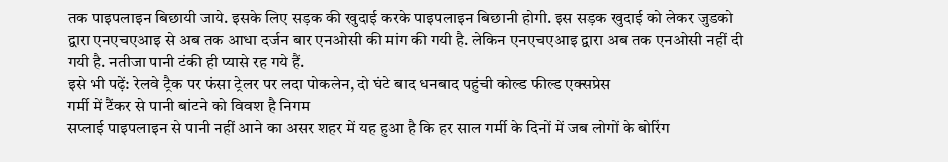तक पाइपलाइन बिछायी जाये. इसके लिए सड़क की खुदाई करके पाइपलाइन बिछानी होगी. इस सड़क खुदाई को लेकर जुडको द्वारा एनएचएआइ से अब तक आधा दर्जन बार एनओसी की मांग की गयी है. लेकिन एनएचएआइ द्वारा अब तक एनओसी नहीं दी गयी है. नतीजा पानी टंकी ही प्यासे रह गये हैं.
इसे भी पढ़ें: रेलवे ट्रैक पर फंसा ट्रेलर पर लदा पोकलेन, दो घंटे बाद धनबाद पहुंची कोल्ड फील्ड एक्सप्रेस
गर्मी में टैंकर से पानी बांटने को विवश है निगम
सप्लाई पाइपलाइन से पानी नहीं आने का असर शहर में यह हुआ है कि हर साल गर्मी के दिनों में जब लोगों के बोरिंग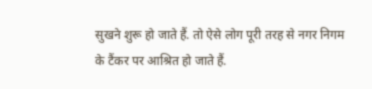सुखने शुरू हो जाते हैं. तो ऐसे लोग पूरी तरह से नगर निगम के टैंकर पर आश्रित हो जाते हैं.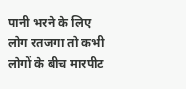पानी भरने के लिए लोग रतजगा तो कभी लोगों के बीच मारपीट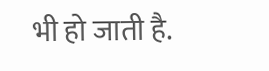भी हो जाती है.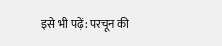इसे भी पढ़ें: परचून की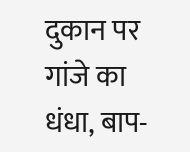दुकान पर गांजे का धंधा, बाप-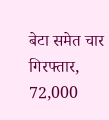बेटा समेत चार गिरफ्तार, 72,000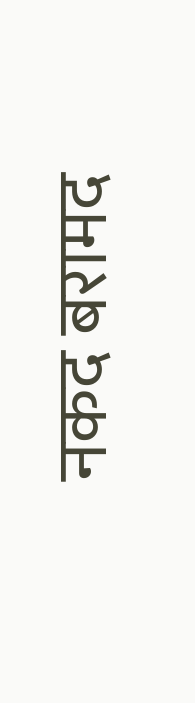नकद बरामद